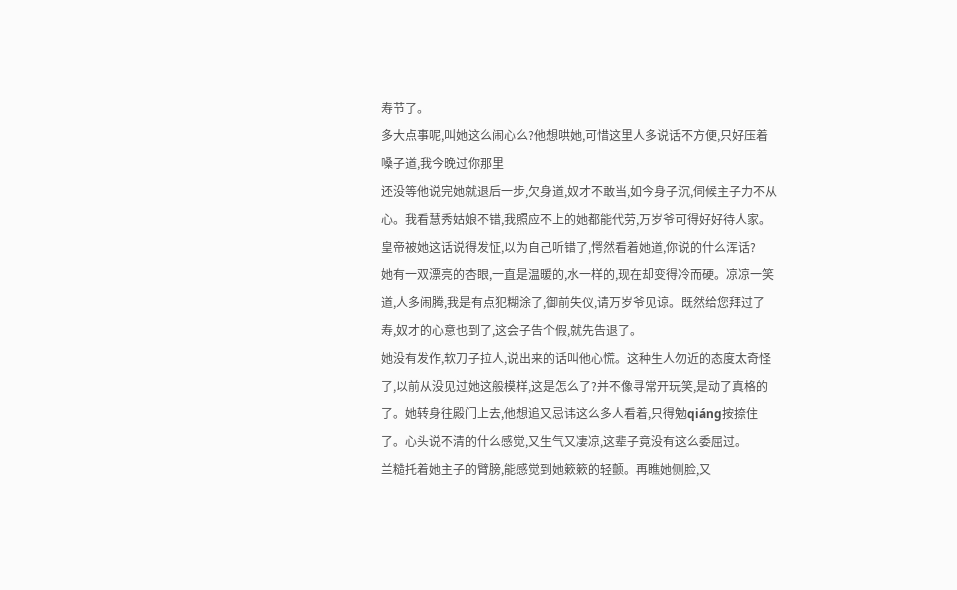寿节了。
多大点事呢,叫她这么闹心么?他想哄她,可惜这里人多说话不方便,只好压着嗓子道,我今晚过你那里
还没等他说完她就退后一步,欠身道,奴才不敢当,如今身子沉,伺候主子力不从心。我看慧秀姑娘不错,我照应不上的她都能代劳,万岁爷可得好好待人家。
皇帝被她这话说得发怔,以为自己听错了,愕然看着她道,你说的什么浑话?
她有一双漂亮的杏眼,一直是温暖的,水一样的,现在却变得冷而硬。凉凉一笑道,人多闹腾,我是有点犯糊涂了,御前失仪,请万岁爷见谅。既然给您拜过了寿,奴才的心意也到了,这会子告个假,就先告退了。
她没有发作,软刀子拉人,说出来的话叫他心慌。这种生人勿近的态度太奇怪了,以前从没见过她这般模样,这是怎么了?并不像寻常开玩笑,是动了真格的了。她转身往殿门上去,他想追又忌讳这么多人看着,只得勉qiáng按捺住了。心头说不清的什么感觉,又生气又凄凉,这辈子竟没有这么委屈过。
兰糙托着她主子的臂膀,能感觉到她簌簌的轻颤。再瞧她侧脸,又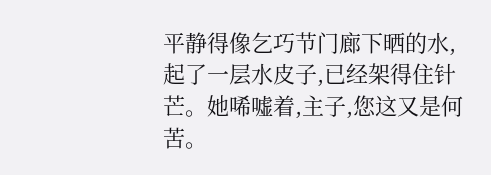平静得像乞巧节门廊下晒的水,起了一层水皮子,已经架得住针芒。她唏嘘着,主子,您这又是何苦。